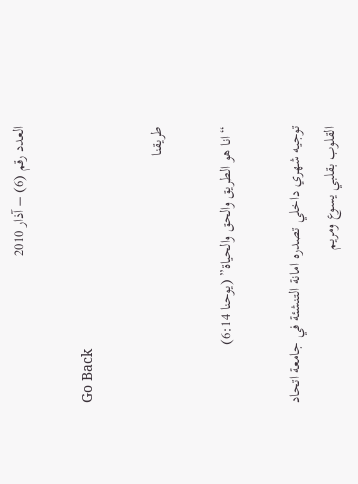العدد رقم (6) – آذار 2010

Go Back

طريقنا

“انا هو الطريق والحق والحياة” (يوحنا 6:14)

توجيه شهري داخلي تصدره امانة التنشئة في جامعة اتحاد القلوب بقلبي يسوع ومريم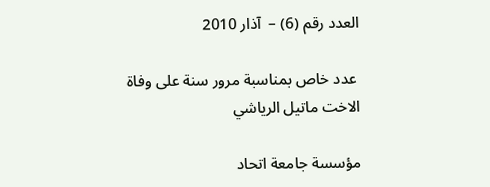العدد رقم (6) –  آذار 2010

 عدد خاص بمناسبة مرور سنة على وفاة الاخت ماتيل الرياشي

مؤسسة جامعة اتحاد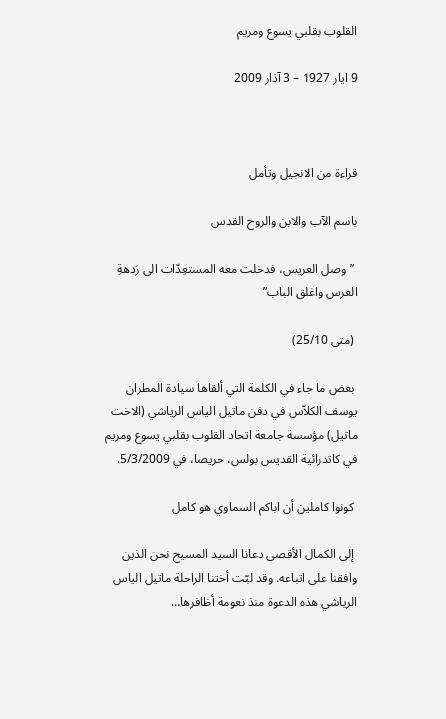القلوب بقلبي يسوع ومريم

9 ايار 1927 – 3 آذار 2009



قراءة من الانجيل وتأمل

باسم الآب والابن والروح القدس

 ”وصل العريس، فدخلت معه المستعِدّات الى رَدهةِ العرس واغلق الباب”

 (متى 25/10)

 بعض ما جاء في الكلمة التي ألقاها سيادة المطران يوسف الكلاّس في دفن ماتيل الياس الرياشي (الاخت ماتيل) مؤسسة جامعة اتحاد القلوب بقلبي يسوع ومريم  في كاتدرائية القديس بولس، حريصا، في 5/3/2009.

 كونوا كاملين أن اباكم السماوي هو كامل

 إلى الكمال الأقصى دعانا السيد المسيح نحن الذين وافقنا على اتباعه. وقد لبّت أختنا الراحلة ماتيل الياس الرياشي هذه الدعوة منذ نعومة أظافرها…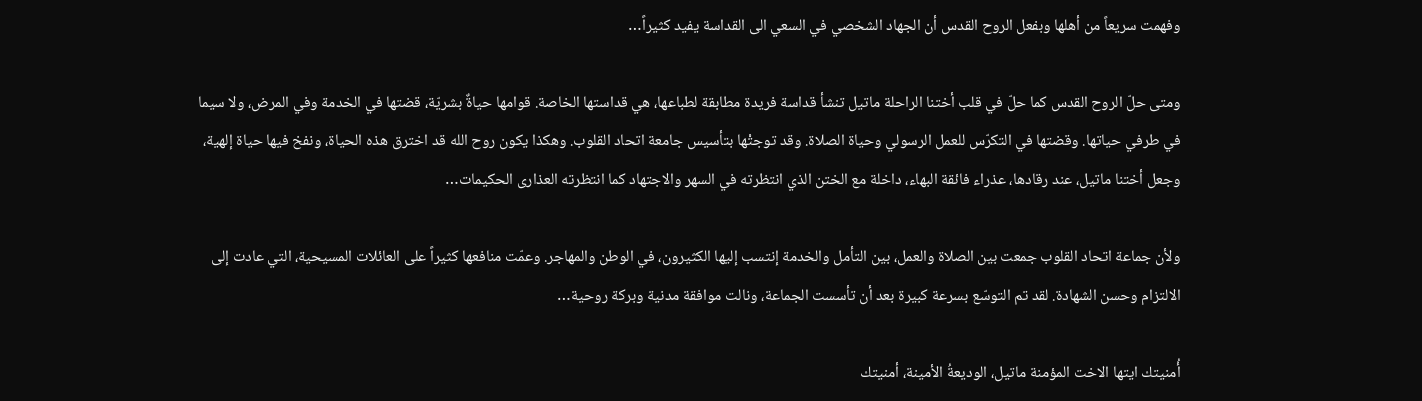وفهمت سريعاً من أهلها وبفعل الروح القدس أن الجهاد الشخصي في السعي الى القداسة يفيد كثيراً…

ومتى حلّ الروح القدس كما حلّ في قلب أختنا الراحلة ماتيل تنشأ قداسة فريدة مطابقة لطباعها، هي قداستها الخاصة. قوامها حياةٌ بشريّة، قضتها في الخدمة وفي المرض، ولا سيما في طرفي حياتها. وقضتها في التكرّس للعمل الرسولي وحياة الصلاة. وقد توجتْها بتأسيس جامعة اتحاد القلوب. وهكذا يكون روح الله قد اخترق هذه الحياة، ونفخ فيها حياة إلهية، وجعل أختنا ماتيل، عند رقادها، عذراء فائقة البهاء، داخلة مع الختن الذي انتظرته في السهر والاجتهاد كما انتظرته العذارى الحكيمات…

ولأن جماعة اتحاد القلوب جمعت بين الصلاة والعمل، بين التأمل والخدمة إنتسب إليها الكثيرون، في الوطن والمهاجر. وعمّت منافعها كثيراً على العائلات المسيحية، التي عادت إلى الالتزام وحسن الشهادة. لقد تم التوسّع بسرعة كبيرة بعد أن تأسست الجماعة، ونالت موافقة مدنية وبركة روحية…

أُمنيتك ايتها الاخت المؤمنة ماتيل، الوديعةُ الأمينة، أمنيتك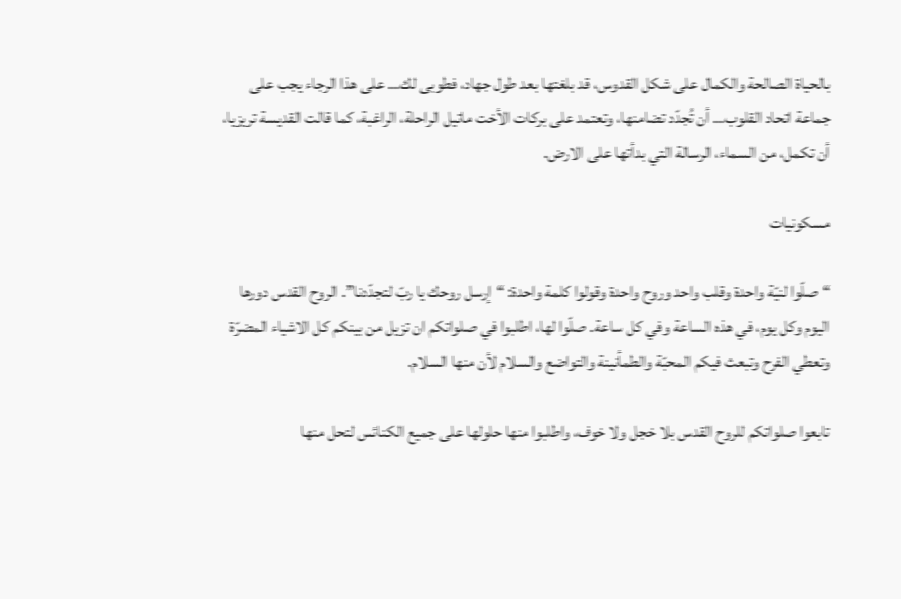بالحياة الصالحة والكمال على شكل القدوس، قد بلغتها بعد طول جهاد، فطوبى لك… على هذا الرجاء يجب على  جماعة اتحاد القلوب… أن تُجدّد تضامنها، وتعتمد على بركات الأخت ماتيل الراحلة، الراغبة، كما قالت القديسة تريزيا، أن تكمل، من السماء، الرسالة التي بدأتها على الارض.

مسكونيات

“صلّوا لنيّة واحدة وقلب واحد وروح واحدة وقولوا كلمة واحدة: “إرسل روحك يا ربّ لتجدّدنا”. الروح القدس دورها اليوم وكل يوم، في هذه الساعة وفي كل ساعة. صلّوا لها، اطلبوا في صلواتكم ان تزيل من بينكم كل الاشياء المضرّة وتعطي الفرح وتبعث فيكم المحبّة والطمأنينة والتواضع والسلام لأن منها السلام.

تابعوا صلواتكم للروح القدس بلا خجل ولا خوف، واطلبوا منها حلولها على جميع الكنائس لتحل منها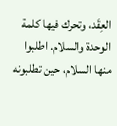العِقَد، وتحرك فيها كلمة الوحدة والسلام. اطلبوا منها السلام، حين تطلبونه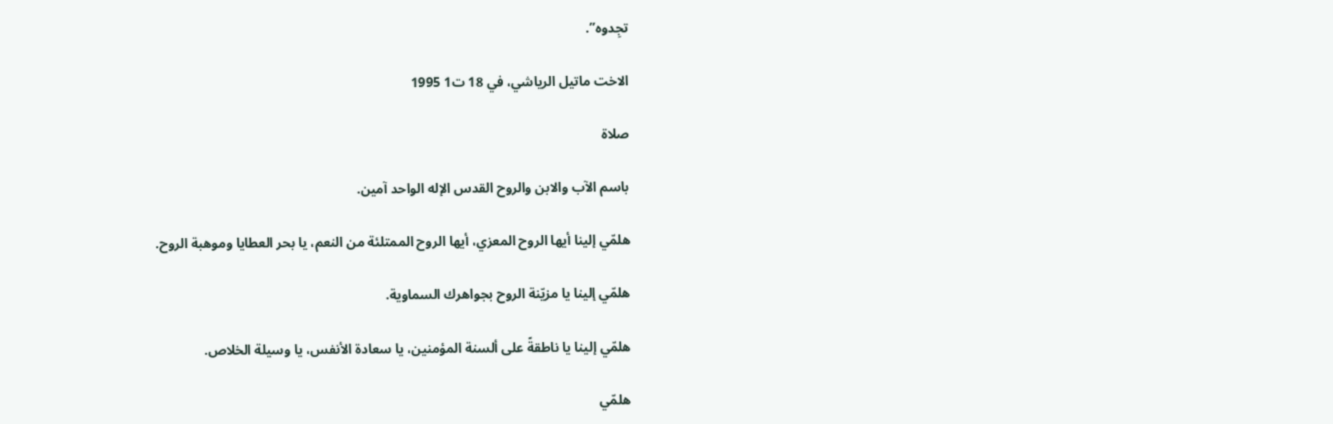تجِدوه”.

الاخت ماتيل الرياشي، في 18 ت1 1995

صلاة

باسم الآب والابن والروح القدس الإله الواحد آمين.

هلمّي إلينا أيها الروح المعزي، أيها الروح الممتلئة من النعم، يا بحر العطايا وموهبة الروح.

هلمّي إلينا يا مزيّنة الروح بجواهرك السماوية.

هلمّي إلينا يا ناطقةً على ألسنة المؤمنين، يا سعادة الأنفس، يا وسيلة الخلاص.

هلمّي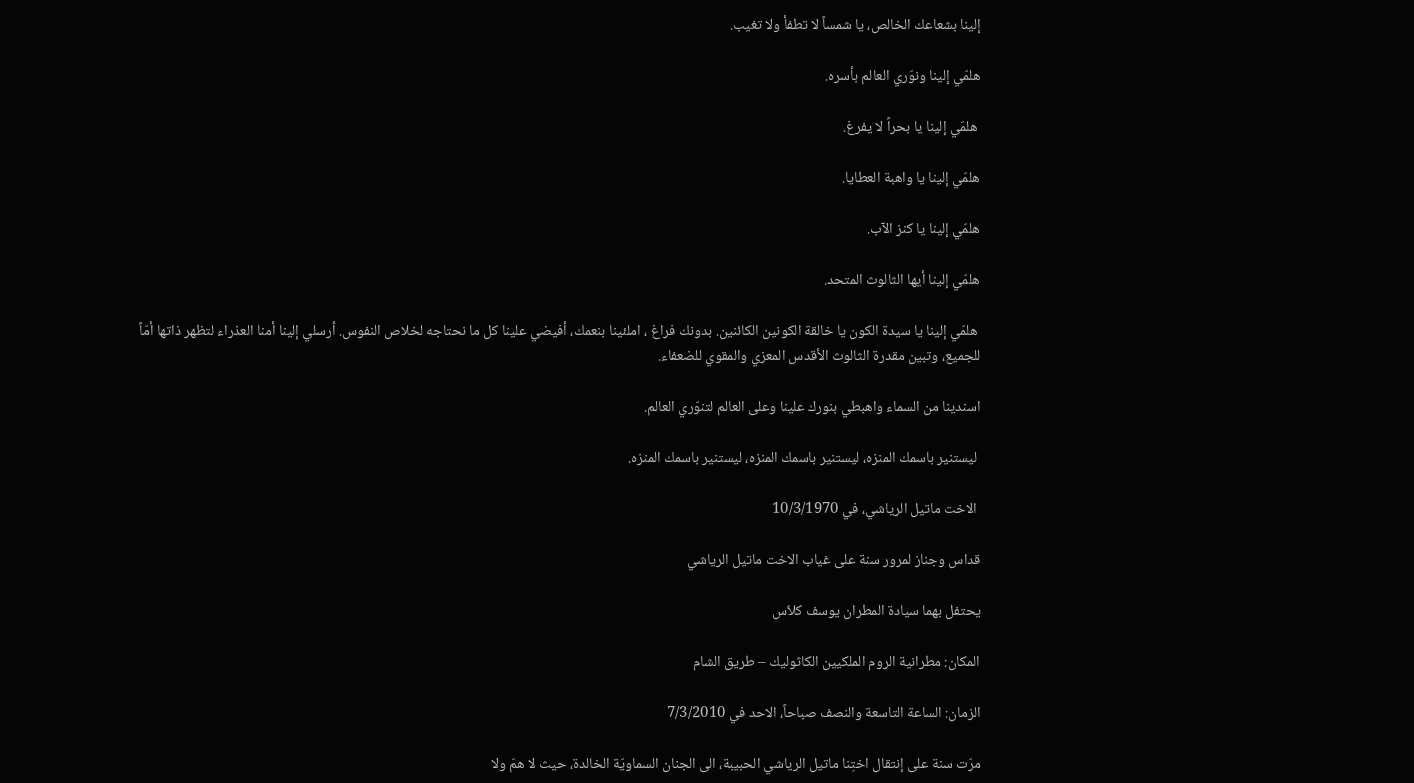إلينا بشعاعك الخالص، يا شمساً لا تطفأ ولا تغيب.

هلمّي إلينا ونوّري العالم بأسره.

 هلمّي إلينا يا بحراً لا يفرغ.

هلمّي إلينا يا واهبة العطايا.

هلمّي إلينا يا كنز الآب.

هلمّي إلينا أيها الثالوث المتحد.

 هلمّي إلينا يا سيدة الكون يا خالقة الكونين الكائنين. بدونك فراغ ، املئينا بنعمك، أفيضي علينا كل ما نحتاجه لخلاص النفوس. أرسلي إلينا أمنا العذراء لتظهر ذاتها أمّاً للجميع، وتبين مقدرة الثالوث الأقدس المعزي والمقوي للضعفاء.

اسندينا من السماء واهبطي بنورك علينا وعلى العالم لتنوّري العالم.

 ليستنير باسمك المنزه، ليستنير باسمك المنزه، ليستنير باسمك المنزه.

 الاخت ماتيل الرياشي، في 10/3/1970

قداس وجناز لمرور سنة على غياب الاخت ماتيل الرياشي

يحتفل بهما سيادة المطران يوسف كلاّس

المكان: مطرانية الروم الملكيين الكاثوليك – طريق الشام

الزمان: الساعة التاسعة والنصف صباحاً، الاحد في 7/3/2010

مرّت سنة على إنتقال اختِنا ماتيل الرياشي الحبيبة، الى الجنان السماويّة الخالدة، حيث لا همّ ولا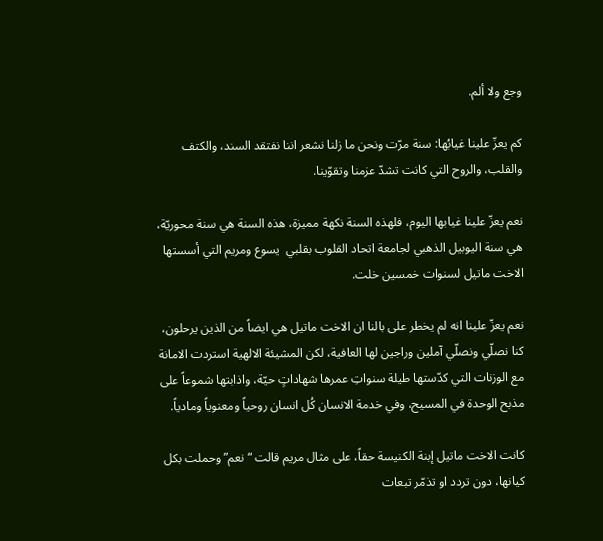وجع ولا ألم.

كم يعزّ علينا غيابُها: سنة مرّت ونحن ما زلنا نشعر اننا نفتقد السند، والكتف والقلب، والروح التي كانت تشدّ عزمنا وتقوّينا.

نعم يعزّ علينا غيابها اليوم، فلهذه السنة نكهة مميزة، هذه السنة هي سنة محوريّة، هي سنة اليوبيل الذهبي لجامعة اتحاد القلوب بقلبي  يسوع ومريم التي أسستها الاخت ماتيل لسنوات خمسين خلت.

نعم يعزّ علينا انه لم يخطر على بالنا ان الاخت ماتيل هي ايضاً من الذين يرحلون، كنا نصلّي ونصلّي آملين وراجين لها العافية، لكن المشيئة الالهية استردت الامانة مع الوزنات التي كدّستها طيلة سنواتِ عمرها شهاداتٍ حيّة، واذابتها شموعاً على مذبح الوحدة في المسيح، وفي خدمة الانسان كُل انسان روحياً ومعنوياً ومادياً.

كانت الاخت ماتيل إبنة الكنيسة حقاً، على مثال مريم قالت “نعم” وحملت بكل كيانها، دون تردد او تذمّر تبعات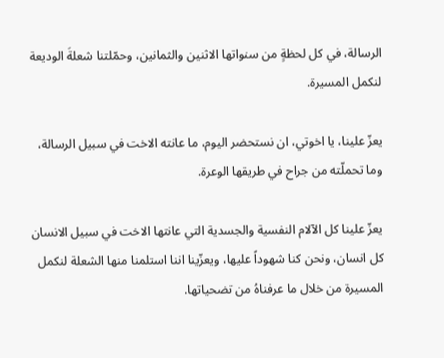الرسالة، في كل لحظةٍ من سنواتها الاثنين والثمانين، وحمّلتنا شعلةَ الوديعة لنكمل المسيرة.

يعزّ علينا، يا اخوتي، ان نستحضر اليوم، ما عانته الاخت في سبيل الرسالة، وما تحملّته من جراح في طريقها الوعرة.

يعزّ علينا كل الآلام النفسية والجسدية التي عانتها الاخت في سبيل الانسان كل انسان، ونحن كنا شهوداً عليها، ويعزّينا اننا استلمنا منها الشعلة لنكمل المسيرة من خلال ما عرفناهُ من تضحياتها.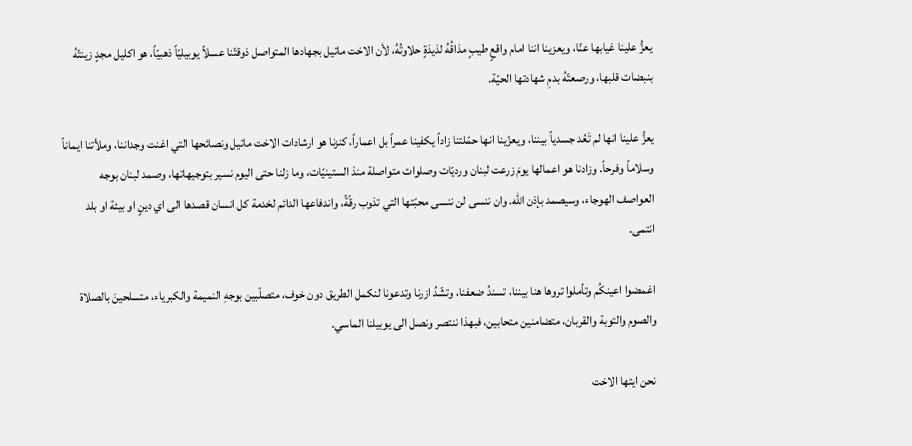يعزُّ علينا غيابها عنّا، ويعزينا اننا امام واقعٍ طيبٍ مذاقُهُ لذيذةٍ حلاوتُهُ، لأن الاخت ماتيل بجهادها المتواصل ذوقتّنا عسلاً يوبيليّاً ذهبيّاً، هو اكليل مجدٍ زينتّهُ بنبضات قلبها، ورصعتّهُ بدمِ شهادتها الحيّة.

يعزُّ علينا انها لم تَعُد جسدياً بيننا، ويعزّينا انها حمّلتنا زاداً يكفينا عمراً بل اعماراً، كنزنا هو ارشادات الاخت ماتيل ونصائحها التي اغنت وجداننا، وملأتنا ايماناً وسلاماً وفرحاً. وزادنا هو اعمالها يومَ زرعت لبنان ورديّات وصلوات متواصلة منذ الستينيّات، وما زلنا حتى اليوم نسير بتوجيهاتها، وصمد لبنان بوجه العواصف الهوجاء، وسيصمد بإذن الله. وان ننسى لن ننسى محبّتها التي تذوب رقّةً، واندفاعها الدائم لخدمة كل انسان قصدها الى اي دينٍ او بيئة او بلد انتمى.

اغمضوا اعينكُم وتأملوا تروها هنا بيننا، تسندُ ضعفنا، وتشّدُ ازرنا وتدعونا لنكمل الطريق دون خوف، متصلّبين بوجهِ النميمة والكبرياء، متسلحينَ بالصلاة والصوم والتوبة والقربان، متضامنين متحابين، فبهذا ننتصر ونصل الى يوبيلنا الماسي.

نحن ايتها الاخت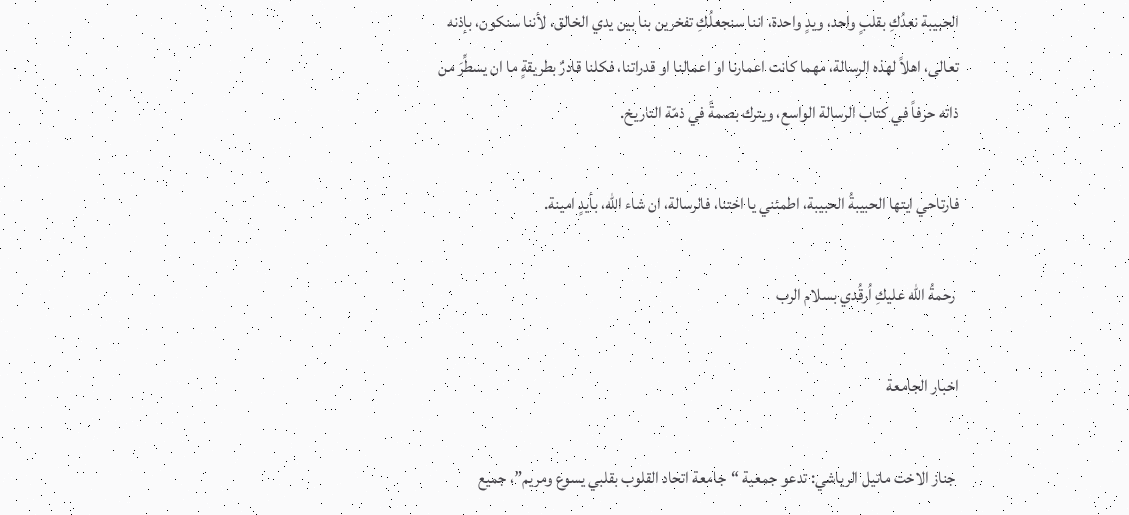الحبيبة نعدُكِ بقلبٍ واحد، ويدٍ واحدة، اننا سنجعلُكِ تفخرين بنا بين يدي الخالق، لأننا سنكون، بإذنه تعالى، اهلاً لهذه الرسالة، مهما كانت اعمارنا او اعمالنا او قدراتنا، فكلنا قادرٌ بطريقةٍ ما ان يسطِّرَ من ذاته حرفاً في كتاب الرسالة الواسع، ويترك بصمةً في ذمّة التاريخ.

فارتاحي ايتها الحبيبةُ الحبيبة، اطمئني يا اختنا، فالرسالة، ان شاء الله، بأيدٍ امينة.

 رحمةُ الله عليكِ اُرقُدي بسلام الرب

اخبار الجامعة

 جناز الاخت ماتيل الرياشي: تدعو جمعية “جامعة اتحاد القلوب بقلبي يسوع ومريم”، جميع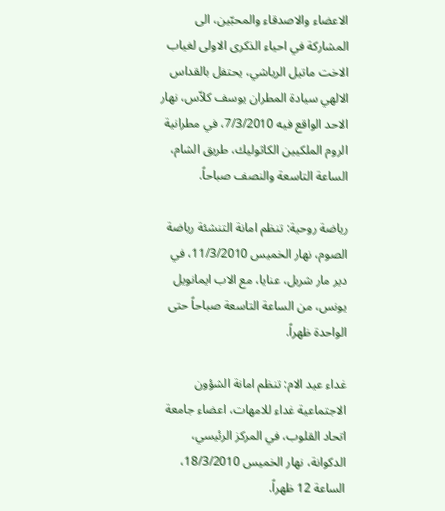الاعضاء والاصدقاء والمحبّين، الى المشاركة في احياء الذكرى الاولى لغياب الاخت ماتيل الرياشي، يحتفل بالقداس الالهي سيادة المطران يوسف كلاّس، نهار الاحد الواقع فيه 7/3/2010، في مطرانية الروم الملكيين الكاثوليك، طريق الشام، الساعة التاسعة والنصف صباحاً.

رياضة روحية: تنظم امانة التنشئة رياضة الصوم، نهار الخميس 11/3/2010، في دير مار شربل، عنايا، مع الاب ايمانويل يونس، من الساعة التاسعة صباحاً حتى الواحدة ظهراً.

غداء عيد الام: تنظم امانة الشؤون الاجتماعية غداء للامهات، اعضاء جامعة اتحاد القلوب، في المركز الرئيسي، الدكوانة، نهار الخميس 18/3/2010، الساعة 12 ظهراً.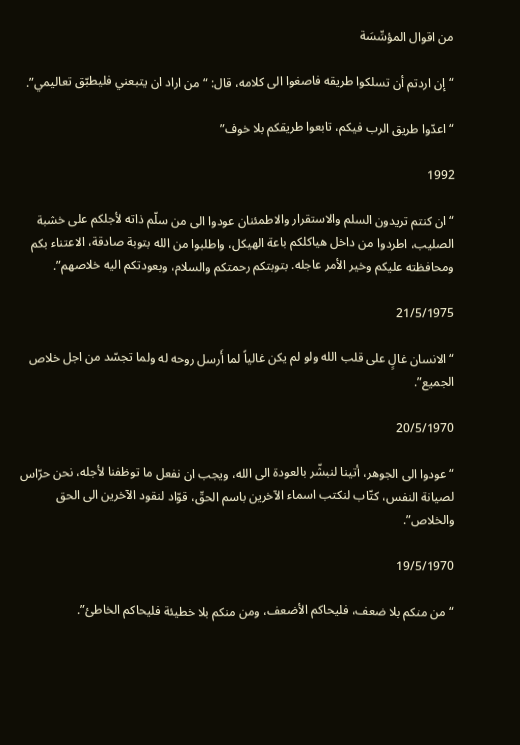من اقوال المؤسِّسَة

“إن اردتم أن تسلكوا طريقه فاصغوا الى كلامه، قال: “من اراد ان يتبعني فليطبّق تعاليمي”.

“اعدّوا طريق الرب فيكم، تابعوا طريقكم بلا خوف”

1992

“ان كنتم تريدون السلم والاستقرار والاطمئنان عودوا الى من سلّم ذاته لأجلكم على خشبة الصليب، اطردوا من داخل هياكلكم باعة الهيكل، واطلبوا من الله بتوبة صادقة، الاعتناء بكم ومحافظته عليكم وخير الأمر عاجله. بتوبتكم رحمتكم والسلام، وبعودتكم اليه خلاصهم”.

21/5/1975

“الانسان غالٍ على قلب الله ولو لم يكن غالياً لما أَرسل روحه له ولما تجسّد من اجل خلاص الجميع”.

20/5/1970

“عودوا الى الجوهر، أتينا لنبشّر بالعودة الى الله، ويجب ان نفعل ما توظفنا لأجله، نحن حرّاس لصيانة النفس، كتّاب لنكتب اسماء الآخرين باسم الحقّ، قوّاد لنقود الآخرين الى الحق والخلاص”.

19/5/1970

“من منكم بلا ضعف، فليحاكم الأضعف، ومن منكم بلا خطيئة فليحاكم الخاطئ”.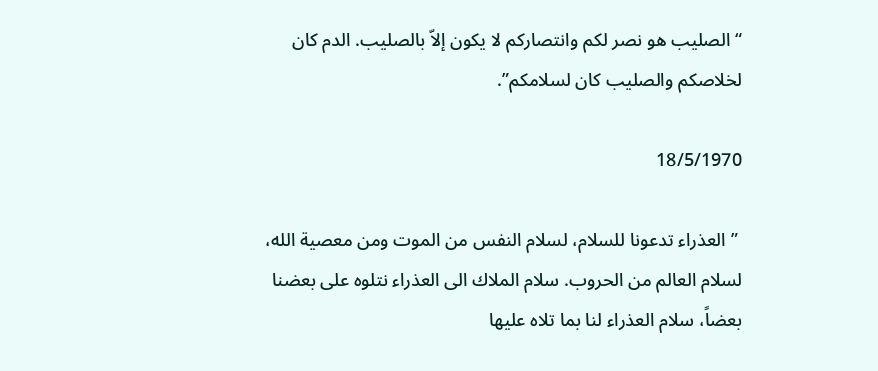“الصليب هو نصر لكم وانتصاركم لا يكون إلاّ بالصليب. الدم كان لخلاصكم والصليب كان لسلامكم”.

18/5/1970

 ”العذراء تدعونا للسلام، لسلام النفس من الموت ومن معصية الله، لسلام العالم من الحروب. سلام الملاك الى العذراء نتلوه على بعضنا بعضاً، سلام العذراء لنا بما تلاه عليها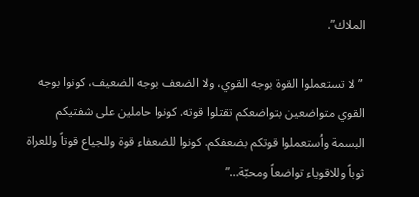الملاك”.

 ”لا تستعملوا القوة بوجه القوي، ولا الضعف بوجه الضعيف، كونوا بوجه القوي متواضعين بتواضعكم تقتلوا قوته. كونوا حاملين على شفتيكم البسمة واُستعملوا قوتكم بضعفكم. كونوا للضعفاء قوة وللجياع قوتاً وللعراة ثوباً وللاقوياء تواضعاً ومحبّة…”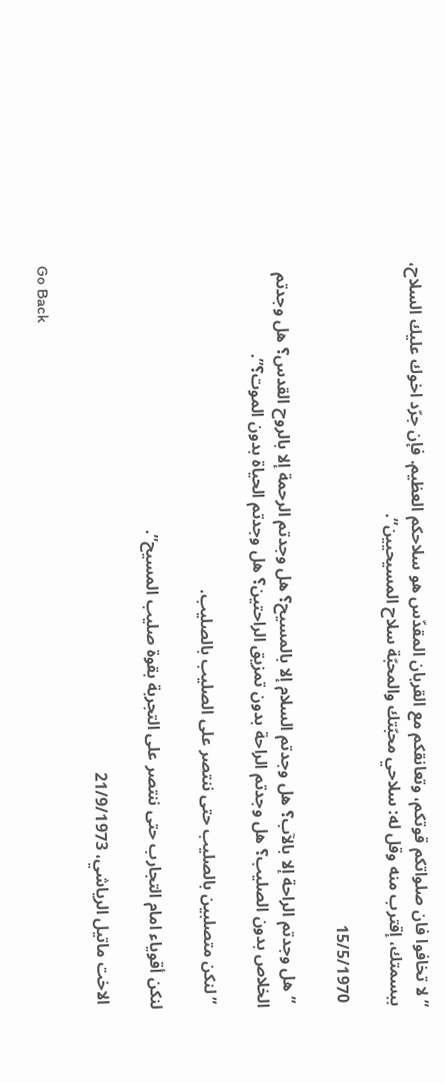”لا تخافوا فان صلواتكم قوتكم، وتعانقكم مع القربان المقدّس هو سلاحكم العظيم. فإن جرّد اخوك عليك السلاح، ببسمتك، إقترب منه وقل له: سلاحي محبّتك والمحبّة سلاح المسيحيين”.

 15/5/1970

 ”هل وجدتم الراحة إلا بالآب؟ هل وجدتم السلام إلا بالمسيح؟ هل وجدتم الرحمة إلا بالروح القدس؟ هل وجدتم الخلاص بدون الصليب؟ هل وجدتم الراحة بدون تمزيق الراحتين؟ هل وجدتم الحياة بدون الموت؟”.

 ”لنكن متصلبين بالصليب حتى ننتصر على الصليب بالصليب.

لنكن أقوياء امام التجارب حتى ننتصر على التجربة بقوة صليب المسيح”.

 الاخت ماتيل الرياشي، 21/9/1973

Go Back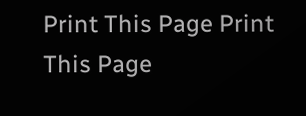Print This Page Print This Page